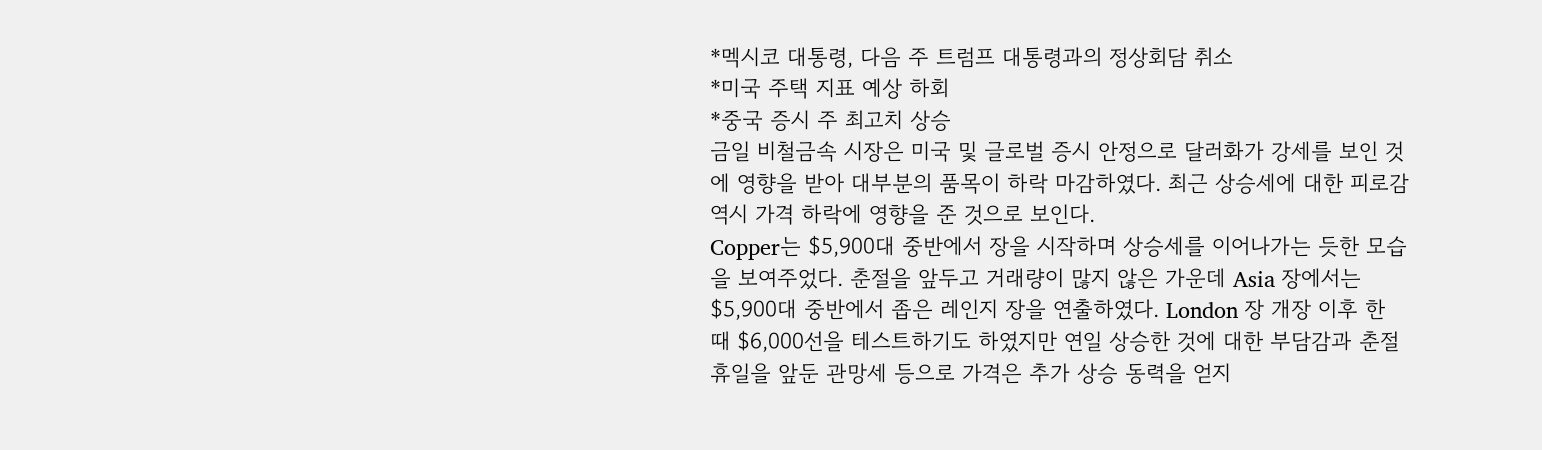*멕시코 대통령, 다음 주 트럼프 대통령과의 정상회담 취소
*미국 주택 지표 예상 하회
*중국 증시 주 최고치 상승
금일 비철금속 시장은 미국 및 글로벌 증시 안정으로 달러화가 강세를 보인 것에 영향을 받아 대부분의 품목이 하락 마감하였다. 최근 상승세에 대한 피로감 역시 가격 하락에 영향을 준 것으로 보인다.
Copper는 $5,900대 중반에서 장을 시작하며 상승세를 이어나가는 듯한 모습을 보여주었다. 춘절을 앞두고 거래량이 많지 않은 가운데 Asia 장에서는 $5,900대 중반에서 좁은 레인지 장을 연출하였다. London 장 개장 이후 한 때 $6,000선을 테스트하기도 하였지만 연일 상승한 것에 대한 부담감과 춘절 휴일을 앞둔 관망세 등으로 가격은 추가 상승 동력을 얻지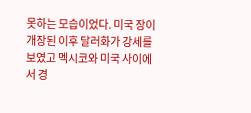못하는 모습이었다. 미국 장이 개장된 이후 달러화가 강세를 보였고 멕시코와 미국 사이에서 경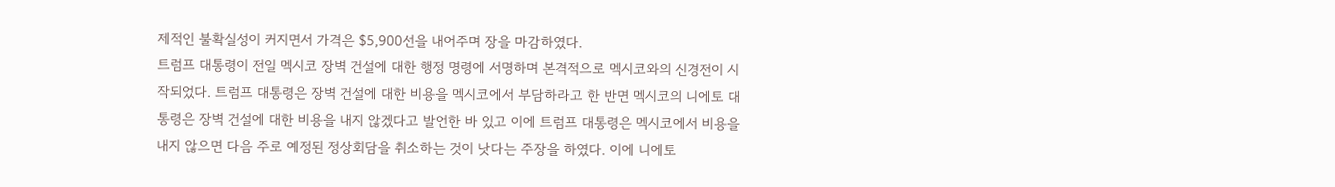제적인 불확실성이 커지면서 가격은 $5,900선을 내어주며 장을 마감하였다.
트럼프 대통령이 전일 멕시코 장벽 건설에 대한 행정 명령에 서명하며 본격적으로 멕시코와의 신경전이 시작되었다. 트럼프 대통령은 장벽 건설에 대한 비용을 멕시코에서 부담하라고 한 반면 멕시코의 니에토 대통령은 장벽 건설에 대한 비용을 내지 않겠다고 발언한 바 있고 이에 트럼프 대통령은 멕시코에서 비용을 내지 않으면 다음 주로 예정된 정상회담을 취소하는 것이 낫다는 주장을 하였다. 이에 니에토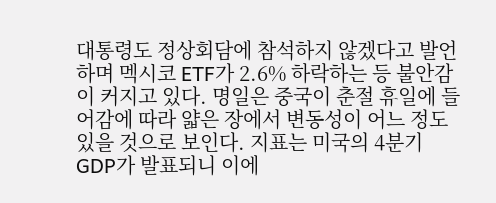대통령도 정상회담에 참석하지 않겠다고 발언하며 멕시코 ETF가 2.6% 하락하는 등 불안감이 커지고 있다. 명일은 중국이 춘절 휴일에 들어감에 따라 얇은 장에서 변동성이 어느 정도 있을 것으로 보인다. 지표는 미국의 4분기 GDP가 발표되니 이에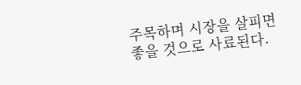주목하며 시장을 살피면 좋을 것으로 사료된다.